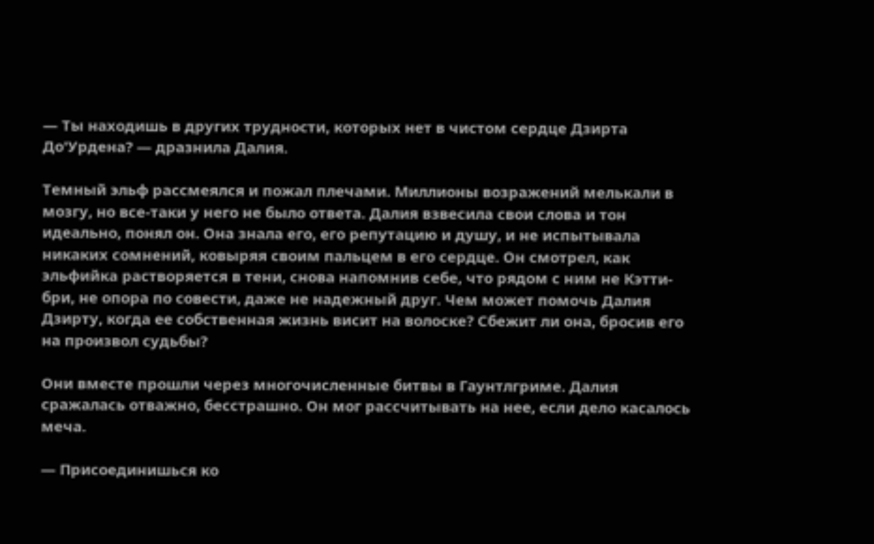— Ты находишь в других трудности, которых нет в чистом сердце Дзирта До'Урдена? — дразнила Далия.

Темный эльф рассмеялся и пожал плечами. Миллионы возражений мелькали в мозгу, но все-таки у него не было ответа. Далия взвесила свои слова и тон идеально, понял он. Она знала его, его репутацию и душу, и не испытывала никаких сомнений, ковыряя своим пальцем в его сердце. Он смотрел, как эльфийка растворяется в тени, снова напомнив себе, что рядом с ним не Кэтти-бри, не опора по совести, даже не надежный друг. Чем может помочь Далия Дзирту, когда ее собственная жизнь висит на волоске? Сбежит ли она, бросив его на произвол судьбы?

Они вместе прошли через многочисленные битвы в Гаунтлгриме. Далия сражалась отважно, бесстрашно. Он мог рассчитывать на нее, если дело касалось меча.

— Присоединишься ко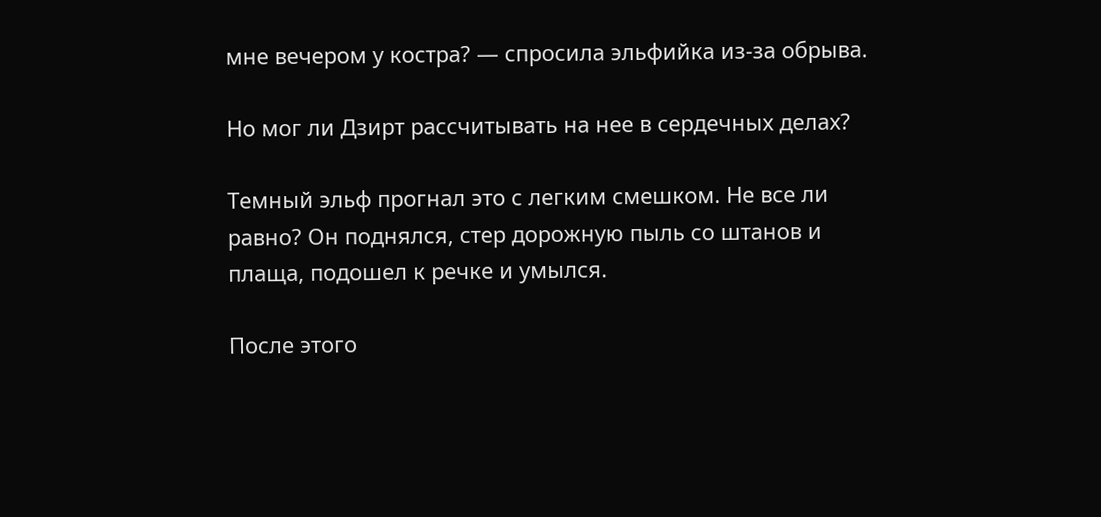мне вечером у костра? — спросила эльфийка из-за обрыва.

Но мог ли Дзирт рассчитывать на нее в сердечных делах?

Темный эльф прогнал это с легким смешком. Не все ли равно? Он поднялся, стер дорожную пыль со штанов и плаща, подошел к речке и умылся.

После этого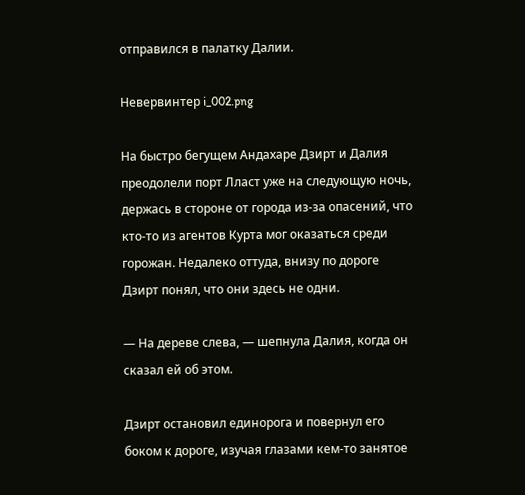отправился в палатку Далии.

Невервинтер i_002.png

На быстро бегущем Андахаре Дзирт и Далия преодолели порт Лласт уже на следующую ночь, держась в стороне от города из-за опасений, что кто-то из агентов Курта мог оказаться среди горожан. Недалеко оттуда, внизу по дороге Дзирт понял, что они здесь не одни.

— На дереве слева, — шепнула Далия, когда он сказал ей об этом.

Дзирт остановил единорога и повернул его боком к дороге, изучая глазами кем-то занятое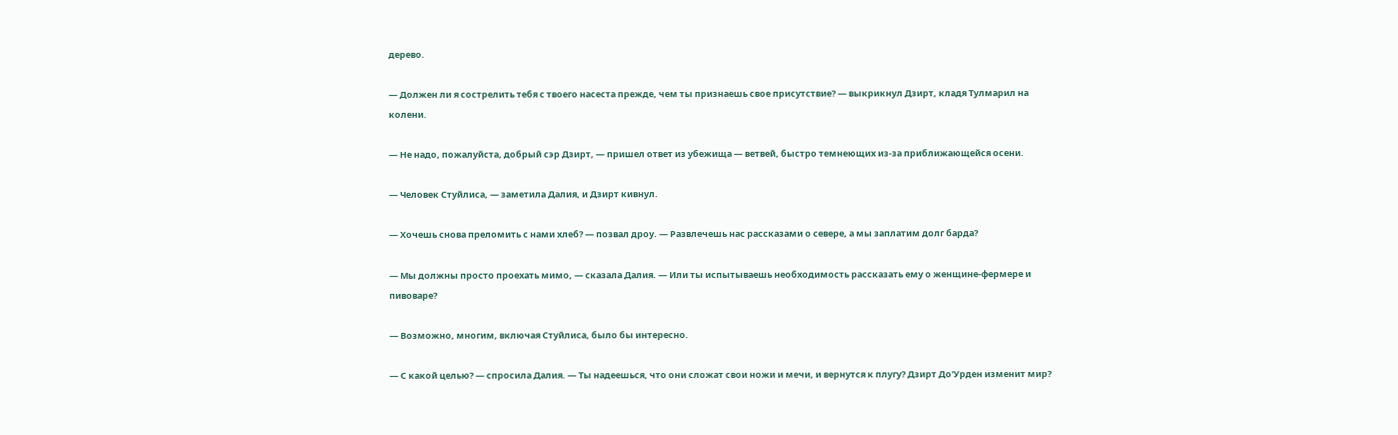дерево.

— Должен ли я сострелить тебя с твоего насеста прежде, чем ты признаешь свое присутствие? — выкрикнул Дзирт, кладя Тулмарил на колени.

— Не надо, пожалуйста, добрый сэр Дзирт, — пришел ответ из убежища — ветвей, быстро темнеющих из-за приближающейся осени.

— Человек Стуйлиса, — заметила Далия, и Дзирт кивнул.

— Хочешь снова преломить с нами хлеб? — позвал дроу. — Развлечешь нас рассказами о севере, а мы заплатим долг барда?

— Мы должны просто проехать мимо, — сказала Далия. — Или ты испытываешь необходимость рассказать ему о женщине-фермере и пивоваре?

— Возможно, многим, включая Стуйлиса, было бы интересно.

— С какой целью? — спросила Далия. — Ты надеешься, что они сложат свои ножи и мечи, и вернутся к плугу? Дзирт До'Урден изменит мир?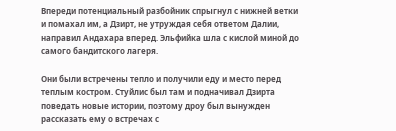Впереди потенциальный разбойник спрыгнул с нижней ветки и помахал им, а Дзирт, не утруждая себя ответом Далии, направил Андахара вперед. Эльфийка шла с кислой миной до самого бандитского лагеря.

Они были встречены тепло и получили еду и место перед теплым костром. Стуйлис был там и подначивал Дзирта поведать новые истории, поэтому дроу был вынужден рассказать ему о встречах с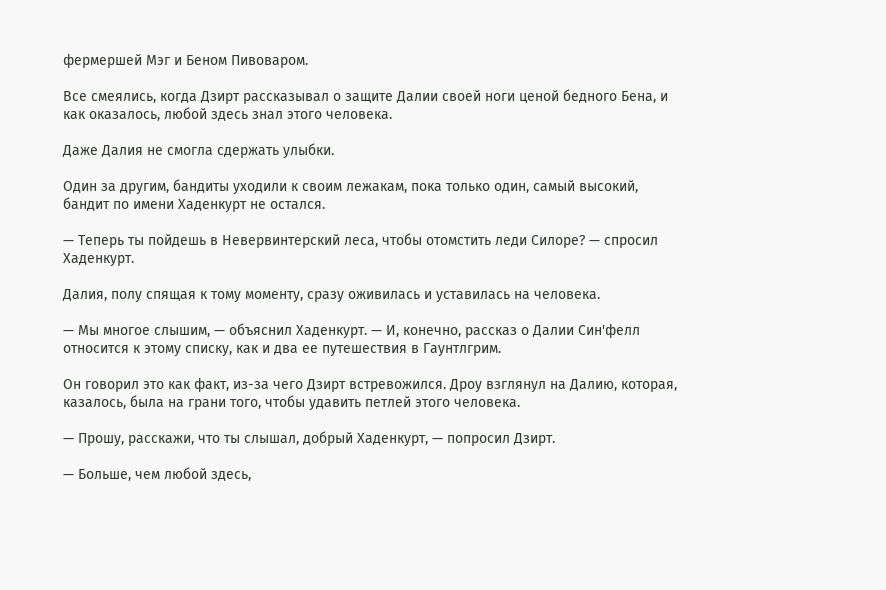фермершей Мэг и Беном Пивоваром.

Все смеялись, когда Дзирт рассказывал о защите Далии своей ноги ценой бедного Бена, и как оказалось, любой здесь знал этого человека.

Даже Далия не смогла сдержать улыбки.

Один за другим, бандиты уходили к своим лежакам, пока только один, самый высокий, бандит по имени Хаденкурт не остался.

— Теперь ты пойдешь в Невервинтерский леса, чтобы отомстить леди Силоре? — спросил Хаденкурт.

Далия, полу спящая к тому моменту, сразу оживилась и уставилась на человека.

— Мы многое слышим, — объяснил Хаденкурт. — И, конечно, рассказ о Далии Син'фелл относится к этому списку, как и два ее путешествия в Гаунтлгрим.

Он говорил это как факт, из-за чего Дзирт встревожился. Дроу взглянул на Далию, которая, казалось, была на грани того, чтобы удавить петлей этого человека.

— Прошу, расскажи, что ты слышал, добрый Хаденкурт, — попросил Дзирт.

— Больше, чем любой здесь,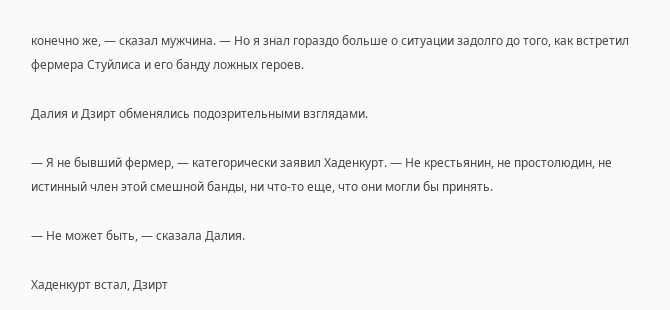конечно же, — сказал мужчина. — Но я знал гораздо больше о ситуации задолго до того, как встретил фермера Стуйлиса и его банду ложных героев.

Далия и Дзирт обменялись подозрительными взглядами.

— Я не бывший фермер, — категорически заявил Хаденкурт. — Не крестьянин, не простолюдин, не истинный член этой смешной банды, ни что-то еще, что они могли бы принять.

— Не может быть, — сказала Далия.

Хаденкурт встал, Дзирт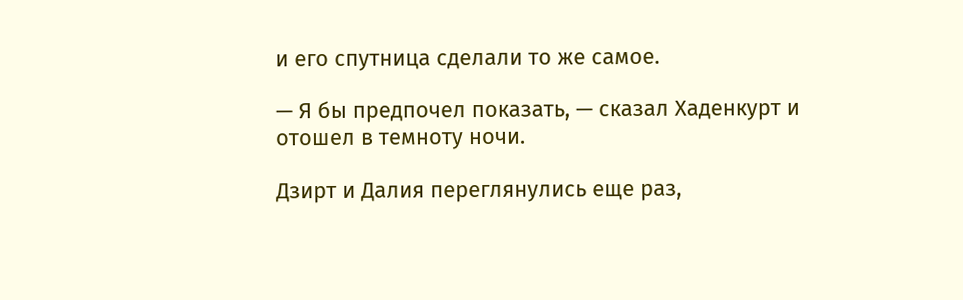и его спутница сделали то же самое.

— Я бы предпочел показать, — сказал Хаденкурт и отошел в темноту ночи.

Дзирт и Далия переглянулись еще раз,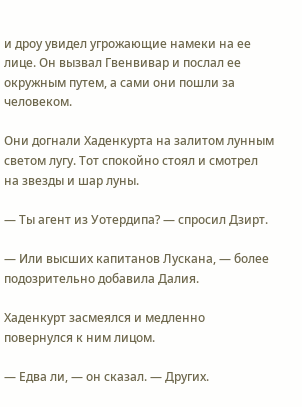и дроу увидел угрожающие намеки на ее лице. Он вызвал Гвенвивар и послал ее окружным путем, а сами они пошли за человеком.

Они догнали Хаденкурта на залитом лунным светом лугу. Тот спокойно стоял и смотрел на звезды и шар луны.

— Ты агент из Уотердипа? — спросил Дзирт.

— Или высших капитанов Лускана, — более подозрительно добавила Далия.

Хаденкурт засмеялся и медленно повернулся к ним лицом.

— Едва ли, — он сказал. — Других.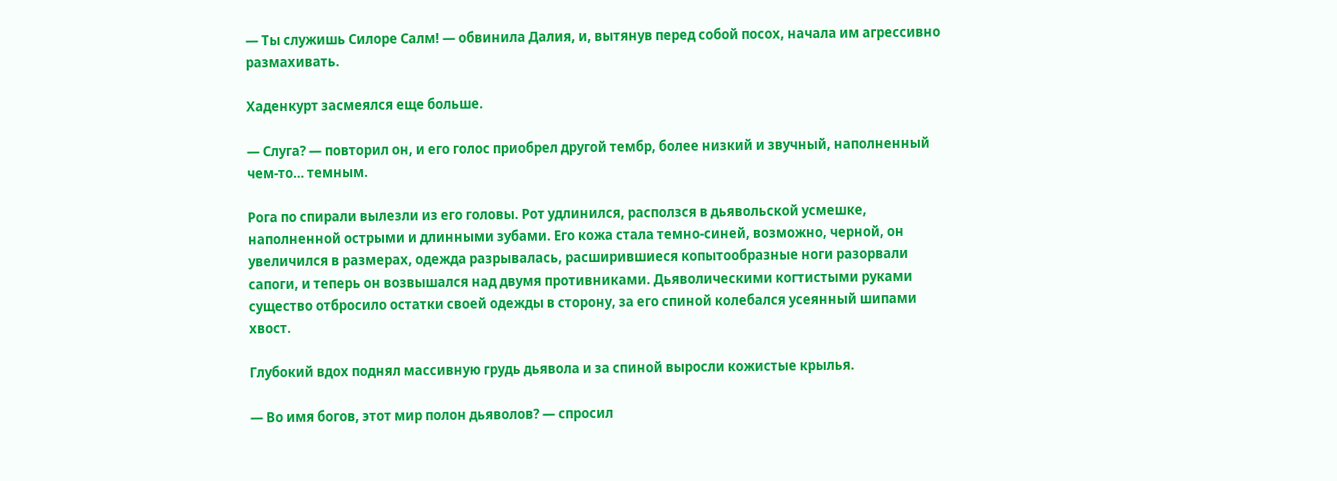— Ты служишь Силоре Салм! — обвинила Далия, и, вытянув перед собой посох, начала им агрессивно размахивать.

Хаденкурт засмеялся еще больше.

— Слуга? — повторил он, и его голос приобрел другой тембр, более низкий и звучный, наполненный чем-то… темным.

Рога по спирали вылезли из его головы. Рот удлинился, расползся в дьявольской усмешке, наполненной острыми и длинными зубами. Его кожа стала темно-синей, возможно, черной, он увеличился в размерах, одежда разрывалась, расширившиеся копытообразные ноги разорвали сапоги, и теперь он возвышался над двумя противниками. Дьяволическими когтистыми руками существо отбросило остатки своей одежды в сторону, за его спиной колебался усеянный шипами хвост.

Глубокий вдох поднял массивную грудь дьявола и за спиной выросли кожистые крылья.

— Во имя богов, этот мир полон дьяволов? — спросил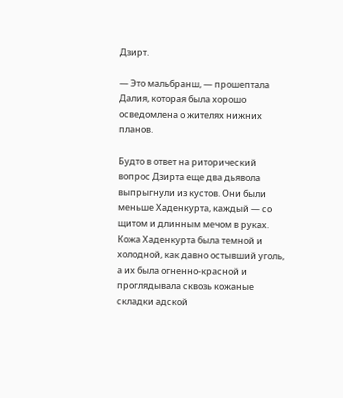Дзирт.

— Это мальбранш, — прошептала Далия, которая была хорошо осведомлена о жителях нижних планов.

Будто в ответ на риторический вопрос Дзирта еще два дьявола выпрыгнули из кустов. Они были меньше Хаденкурта, каждый — со щитом и длинным мечом в руках. Кожа Хаденкурта была темной и холодной, как давно остывший уголь, а их была огненно-красной и проглядывала сквозь кожаные складки адской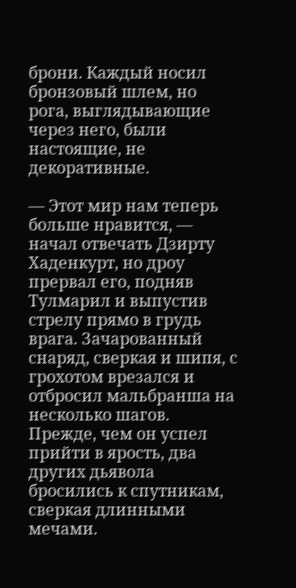брони. Каждый носил бронзовый шлем, но рога, выглядывающие через него, были настоящие, не декоративные.

— Этот мир нам теперь больше нравится, — начал отвечать Дзирту Хаденкурт, но дроу прервал его, подняв Тулмарил и выпустив стрелу прямо в грудь врага. Зачарованный снаряд, сверкая и шипя, с грохотом врезался и отбросил мальбранша на несколько шагов. Прежде, чем он успел прийти в ярость, два других дьявола бросились к спутникам, сверкая длинными мечами.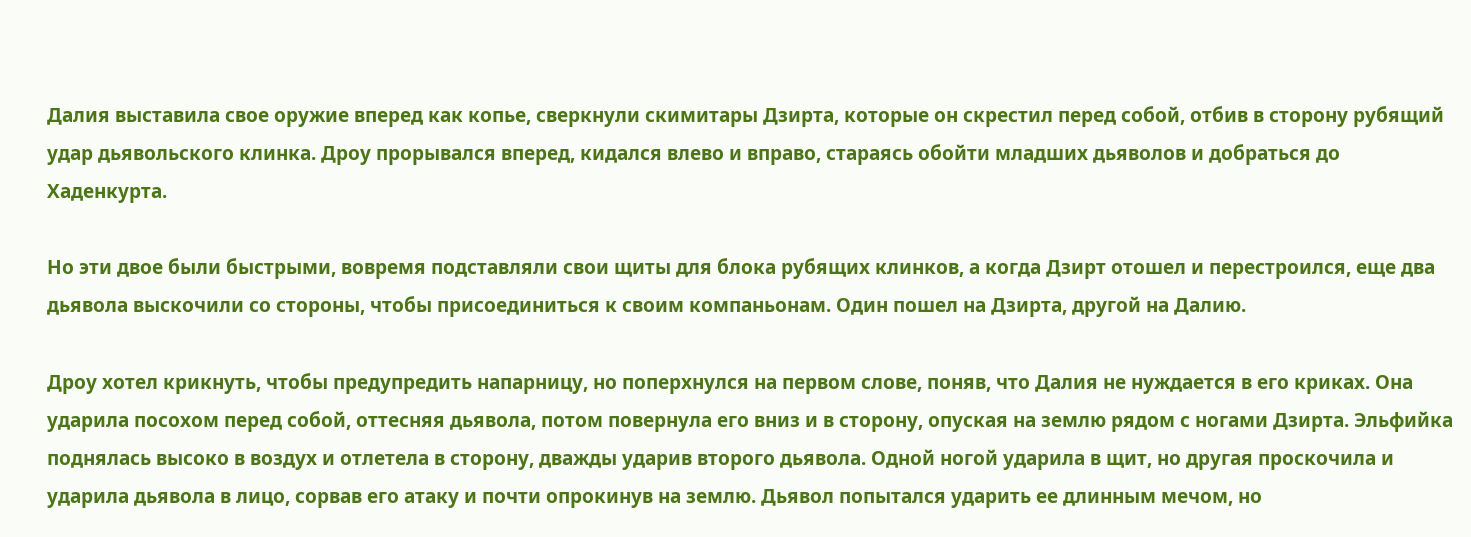Далия выставила свое оружие вперед как копье, сверкнули скимитары Дзирта, которые он скрестил перед собой, отбив в сторону рубящий удар дьявольского клинка. Дроу прорывался вперед, кидался влево и вправо, стараясь обойти младших дьяволов и добраться до Хаденкурта.

Но эти двое были быстрыми, вовремя подставляли свои щиты для блока рубящих клинков, а когда Дзирт отошел и перестроился, еще два дьявола выскочили со стороны, чтобы присоединиться к своим компаньонам. Один пошел на Дзирта, другой на Далию.

Дроу хотел крикнуть, чтобы предупредить напарницу, но поперхнулся на первом слове, поняв, что Далия не нуждается в его криках. Она ударила посохом перед собой, оттесняя дьявола, потом повернула его вниз и в сторону, опуская на землю рядом с ногами Дзирта. Эльфийка поднялась высоко в воздух и отлетела в сторону, дважды ударив второго дьявола. Одной ногой ударила в щит, но другая проскочила и ударила дьявола в лицо, сорвав его атаку и почти опрокинув на землю. Дьявол попытался ударить ее длинным мечом, но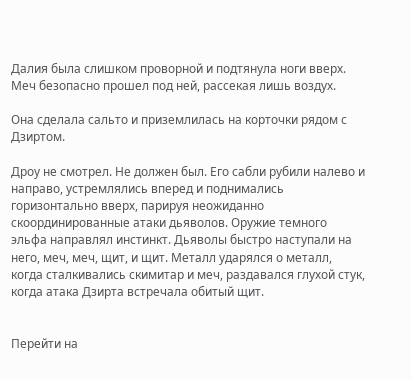Далия была слишком проворной и подтянула ноги вверх. Меч безопасно прошел под ней, рассекая лишь воздух.

Она сделала сальто и приземлилась на корточки рядом с Дзиртом.

Дроу не смотрел. Не должен был. Его сабли рубили налево и направо, устремлялись вперед и поднимались горизонтально вверх, парируя неожиданно скоординированные атаки дьяволов. Оружие темного эльфа направлял инстинкт. Дьяволы быстро наступали на него, меч, меч, щит, и щит. Металл ударялся о металл, когда сталкивались скимитар и меч, раздавался глухой стук, когда атака Дзирта встречала обитый щит.


Перейти на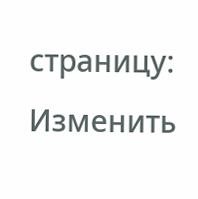страницу:
Изменить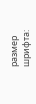размер шрифта: